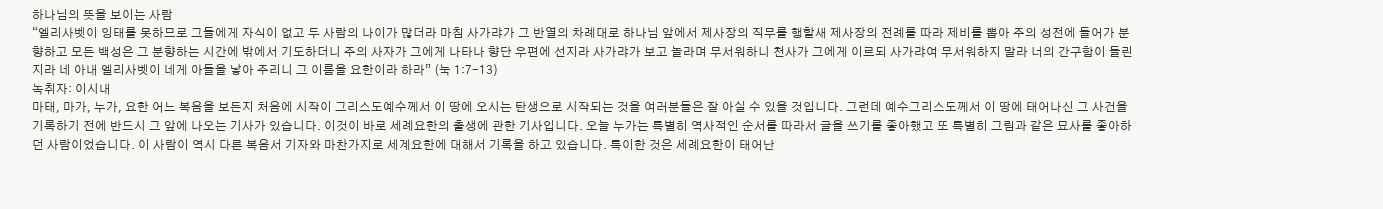하나님의 뜻을 보이는 사람
“엘리사벳이 잉태를 못하므로 그들에게 자식이 없고 두 사람의 나이가 많더라 마침 사가랴가 그 반열의 차례대로 하나님 앞에서 제사장의 직무를 행할새 제사장의 전례를 따라 제비를 뽑아 주의 성전에 들어가 분향하고 모든 백성은 그 분향하는 시간에 밖에서 기도하더니 주의 사자가 그에게 나타나 향단 우편에 선지라 사가랴가 보고 놀라며 무서워하니 천사가 그에게 이르되 사가랴여 무서워하지 말라 너의 간구함이 들린지라 네 아내 엘리사벳이 네게 아들을 낳아 주리니 그 이름을 요한이라 하라” (눅 1:7-13)
녹취자: 이시내
마태, 마가, 누가, 요한 어느 복음을 보든지 처음에 시작이 그리스도예수께서 이 땅에 오시는 탄생으로 시작되는 것을 여러분들은 잘 아실 수 있을 것입니다. 그런데 예수그리스도께서 이 땅에 태어나신 그 사건을 기록하기 전에 반드시 그 앞에 나오는 기사가 있습니다. 이것이 바로 세례요한의 출생에 관한 기사입니다. 오늘 누가는 특별히 역사적인 순서를 따라서 글을 쓰기를 좋아했고 또 특별히 그림과 같은 묘사를 좋아하던 사람이었습니다. 이 사람이 역시 다른 복음서 기자와 마찬가지로 세계요한에 대해서 기록을 하고 있습니다. 특이한 것은 세례요한이 태어난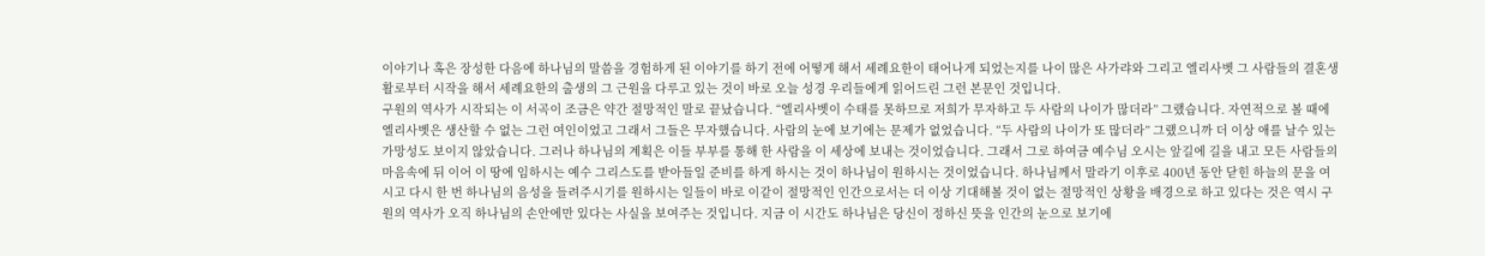이야기나 혹은 장성한 다음에 하나님의 말씀을 경험하게 된 이야기를 하기 전에 어떻게 해서 세례요한이 태어나게 되었는지를 나이 많은 사가랴와 그리고 엘리사벳 그 사람들의 결혼생활로부터 시작을 해서 세례요한의 출생의 그 근원을 다루고 있는 것이 바로 오늘 성경 우리들에게 읽어드린 그런 본문인 것입니다.
구원의 역사가 시작되는 이 서곡이 조금은 약간 절망적인 말로 끝났습니다. “엘리사벳이 수태를 못하므로 저희가 무자하고 두 사람의 나이가 많더라” 그랬습니다. 자연적으로 볼 때에 엘리사벳은 생산할 수 없는 그런 여인이었고 그래서 그들은 무자했습니다. 사람의 눈에 보기에는 문제가 없었습니다. “두 사람의 나이가 또 많더라” 그랬으니까 더 이상 애를 날수 있는 가망성도 보이지 않았습니다. 그러나 하나님의 계획은 이들 부부를 통해 한 사람을 이 세상에 보내는 것이었습니다. 그래서 그로 하여금 예수님 오시는 앞길에 길을 내고 모든 사람들의 마음속에 뒤 이어 이 땅에 임하시는 예수 그리스도를 받아들일 준비를 하게 하시는 것이 하나님이 원하시는 것이었습니다. 하나님께서 말라기 이후로 400년 동안 닫힌 하늘의 문을 여시고 다시 한 번 하나님의 음성을 들려주시기를 원하시는 일들이 바로 이같이 절망적인 인간으로서는 더 이상 기대해볼 것이 없는 절망적인 상황을 배경으로 하고 있다는 것은 역시 구원의 역사가 오직 하나님의 손안에만 있다는 사실을 보여주는 것입니다. 지금 이 시간도 하나님은 당신이 정하신 뜻을 인간의 눈으로 보기에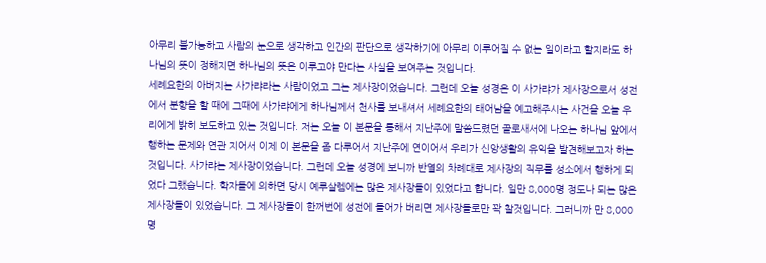아무리 불가능하고 사람의 눈으로 생각하고 인간의 판단으로 생각하기에 아무리 이루어질 수 없는 일이라고 할지라도 하나님의 뜻이 정해지면 하나님의 뜻은 이루고야 만다는 사실을 보여주는 것입니다.
세례요한의 아버지는 사가랴라는 사람이었고 그는 제사장이었습니다. 그런데 오늘 성경은 이 사가랴가 제사장으로서 성전에서 분향을 할 때에 그때에 사가랴에게 하나님께서 천사를 보내셔서 세례요한의 태어남을 예고해주시는 사건을 오늘 우리에게 밝히 보도하고 있는 것입니다. 저는 오늘 이 본문을 통해서 지난주에 말씀드렸던 골로새서에 나오는 하나님 앞에서 행하는 문제와 연관 지어서 이제 이 본문을 좀 다루어서 지난주에 연이어서 우리가 신앙생활의 유익을 발견해보고자 하는 것입니다. 사가랴는 제사장이었습니다. 그런데 오늘 성경에 보니까 반열의 차례대로 제사장의 직무를 성소에서 행하게 되었다 그랬습니다. 학자들에 의하면 당시 예루살렘에는 많은 제사장들이 있었다고 합니다. 일만 8,000명 정도나 되는 많은 제사장들이 있었습니다. 그 제사장들이 한꺼번에 성전에 들어가 버리면 제사장들로만 꽉 찰것입니다. 그러니까 만 8,000명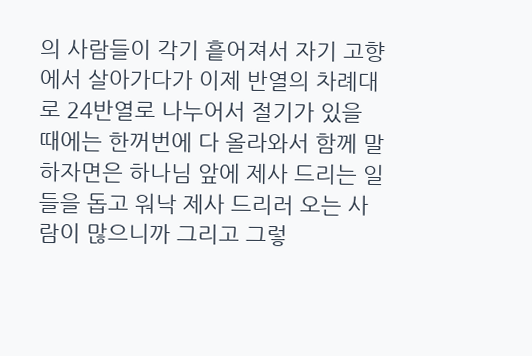의 사람들이 각기 흩어져서 자기 고향에서 살아가다가 이제 반열의 차례대로 24반열로 나누어서 절기가 있을 때에는 한꺼번에 다 올라와서 함께 말하자면은 하나님 앞에 제사 드리는 일들을 돕고 워낙 제사 드리러 오는 사람이 많으니까 그리고 그렇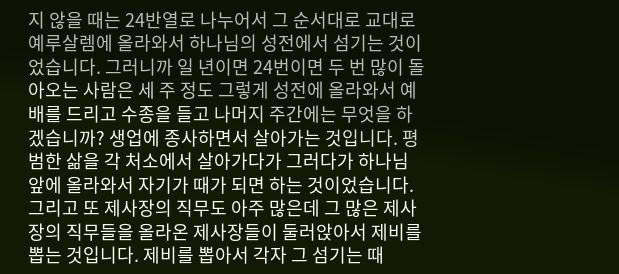지 않을 때는 24반열로 나누어서 그 순서대로 교대로 예루살렘에 올라와서 하나님의 성전에서 섬기는 것이었습니다. 그러니까 일 년이면 24번이면 두 번 많이 돌아오는 사람은 세 주 정도 그렇게 성전에 올라와서 예배를 드리고 수종을 들고 나머지 주간에는 무엇을 하겠습니까? 생업에 종사하면서 살아가는 것입니다. 평범한 삶을 각 처소에서 살아가다가 그러다가 하나님 앞에 올라와서 자기가 때가 되면 하는 것이었습니다.
그리고 또 제사장의 직무도 아주 많은데 그 많은 제사장의 직무들을 올라온 제사장들이 둘러앉아서 제비를 뽑는 것입니다. 제비를 뽑아서 각자 그 섬기는 때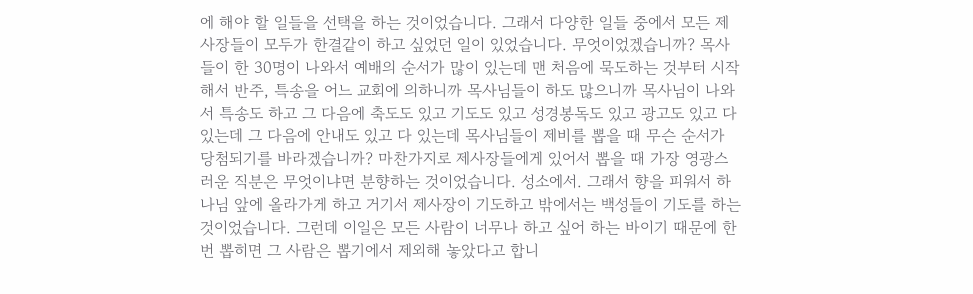에 해야 할 일들을 선택을 하는 것이었습니다. 그래서 다양한 일들 중에서 모든 제사장들이 모두가 한결같이 하고 싶었던 일이 있었습니다. 무엇이었겠습니까? 목사들이 한 30명이 나와서 예배의 순서가 많이 있는데 맨 처음에 묵도하는 것부터 시작해서 반주, 특송을 어느 교회에 의하니까 목사님들이 하도 많으니까 목사님이 나와서 특송도 하고 그 다음에 축도도 있고 기도도 있고 성경봉독도 있고 광고도 있고 다 있는데 그 다음에 안내도 있고 다 있는데 목사님들이 제비를 뽑을 때 무슨 순서가 당첨되기를 바라겠습니까? 마찬가지로 제사장들에게 있어서 뽑을 때 가장 영광스러운 직분은 무엇이냐면 분향하는 것이었습니다. 성소에서. 그래서 향을 피워서 하나님 앞에 올라가게 하고 거기서 제사장이 기도하고 밖에서는 백성들이 기도를 하는 것이었습니다. 그런데 이일은 모든 사람이 너무나 하고 싶어 하는 바이기 때문에 한번 뽑히면 그 사람은 뽑기에서 제외해 놓았다고 합니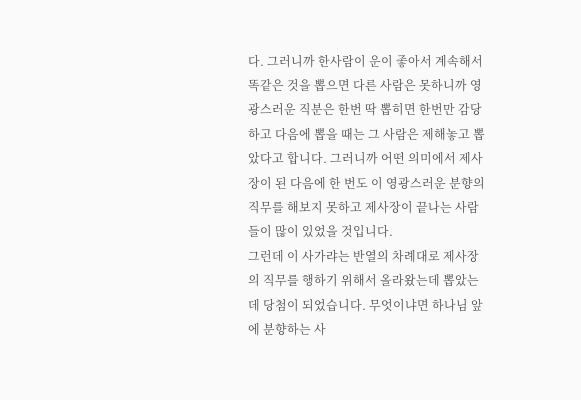다. 그러니까 한사람이 운이 좋아서 계속해서 똑같은 것을 뽑으면 다른 사람은 못하니까 영광스러운 직분은 한번 딱 뽑히면 한번만 감당하고 다음에 뽑을 때는 그 사람은 제해놓고 뽑았다고 합니다. 그러니까 어떤 의미에서 제사장이 된 다음에 한 번도 이 영광스러운 분향의 직무를 해보지 못하고 제사장이 끝나는 사람들이 많이 있었을 것입니다.
그런데 이 사가랴는 반열의 차례대로 제사장의 직무를 행하기 위해서 올라왔는데 뽑았는데 당첨이 되었습니다. 무엇이냐면 하나님 앞에 분향하는 사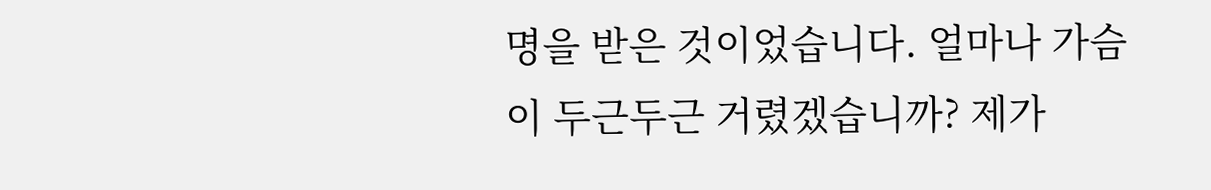명을 받은 것이었습니다. 얼마나 가슴이 두근두근 거렸겠습니까? 제가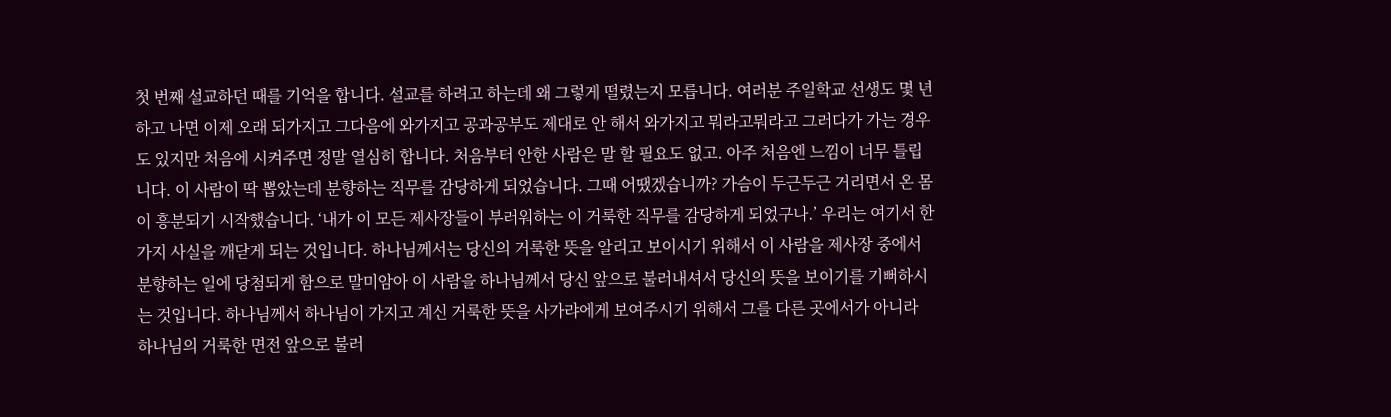첫 번째 설교하던 때를 기억을 합니다. 설교를 하려고 하는데 왜 그렇게 떨렸는지 모릅니다. 여러분 주일학교 선생도 몇 년 하고 나면 이제 오래 되가지고 그다음에 와가지고 공과공부도 제대로 안 해서 와가지고 뭐라고뭐라고 그러다가 가는 경우도 있지만 처음에 시켜주면 정말 열심히 합니다. 처음부터 안한 사람은 말 할 필요도 없고. 아주 처음엔 느낌이 너무 틀립니다. 이 사람이 딱 뽑았는데 분향하는 직무를 감당하게 되었습니다. 그때 어땠겠습니까? 가슴이 두근두근 거리면서 온 몸이 흥분되기 시작했습니다. ‘내가 이 모든 제사장들이 부러워하는 이 거룩한 직무를 감당하게 되었구나.’ 우리는 여기서 한 가지 사실을 깨닫게 되는 것입니다. 하나님께서는 당신의 거룩한 뜻을 알리고 보이시기 위해서 이 사람을 제사장 중에서 분향하는 일에 당첨되게 함으로 말미암아 이 사람을 하나님께서 당신 앞으로 불러내셔서 당신의 뜻을 보이기를 기뻐하시는 것입니다. 하나님께서 하나님이 가지고 계신 거룩한 뜻을 사가랴에게 보여주시기 위해서 그를 다른 곳에서가 아니라 하나님의 거룩한 면전 앞으로 불러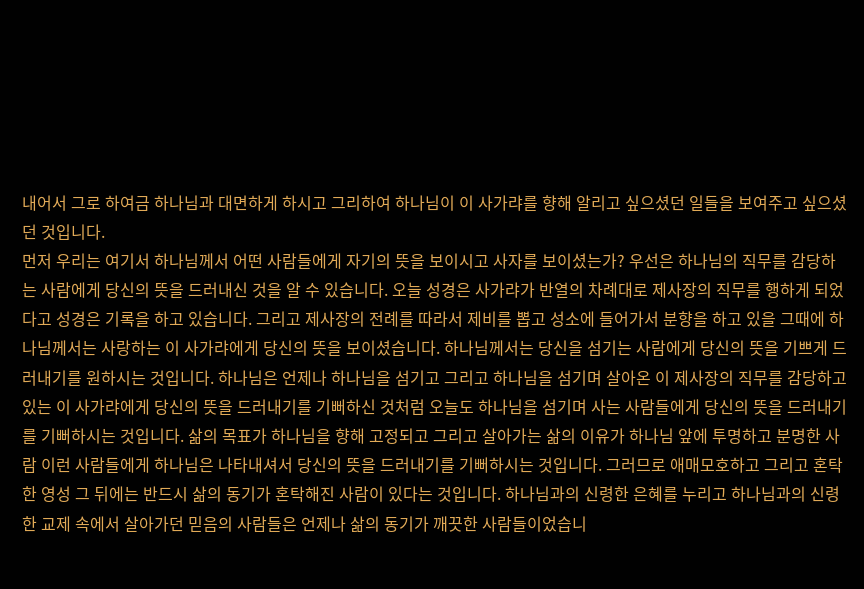내어서 그로 하여금 하나님과 대면하게 하시고 그리하여 하나님이 이 사가랴를 향해 알리고 싶으셨던 일들을 보여주고 싶으셨던 것입니다.
먼저 우리는 여기서 하나님께서 어떤 사람들에게 자기의 뜻을 보이시고 사자를 보이셨는가? 우선은 하나님의 직무를 감당하는 사람에게 당신의 뜻을 드러내신 것을 알 수 있습니다. 오늘 성경은 사가랴가 반열의 차례대로 제사장의 직무를 행하게 되었다고 성경은 기록을 하고 있습니다. 그리고 제사장의 전례를 따라서 제비를 뽑고 성소에 들어가서 분향을 하고 있을 그때에 하나님께서는 사랑하는 이 사가랴에게 당신의 뜻을 보이셨습니다. 하나님께서는 당신을 섬기는 사람에게 당신의 뜻을 기쁘게 드러내기를 원하시는 것입니다. 하나님은 언제나 하나님을 섬기고 그리고 하나님을 섬기며 살아온 이 제사장의 직무를 감당하고 있는 이 사가랴에게 당신의 뜻을 드러내기를 기뻐하신 것처럼 오늘도 하나님을 섬기며 사는 사람들에게 당신의 뜻을 드러내기를 기뻐하시는 것입니다. 삶의 목표가 하나님을 향해 고정되고 그리고 살아가는 삶의 이유가 하나님 앞에 투명하고 분명한 사람 이런 사람들에게 하나님은 나타내셔서 당신의 뜻을 드러내기를 기뻐하시는 것입니다. 그러므로 애매모호하고 그리고 혼탁한 영성 그 뒤에는 반드시 삶의 동기가 혼탁해진 사람이 있다는 것입니다. 하나님과의 신령한 은혜를 누리고 하나님과의 신령한 교제 속에서 살아가던 믿음의 사람들은 언제나 삶의 동기가 깨끗한 사람들이었습니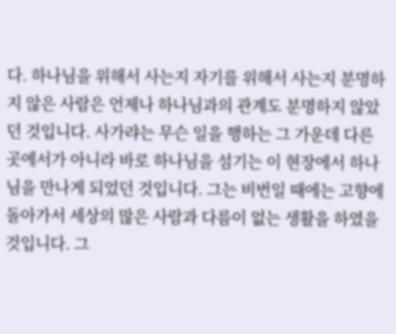다. 하나님을 위해서 사는지 자기를 위해서 사는지 분명하지 않은 사람은 언제나 하나님과의 관계도 분명하지 않았던 것입니다. 사가랴는 무슨 일을 행하는 그 가운데 다른 곳에서가 아니라 바로 하나님을 섬기는 이 현장에서 하나님을 만나게 되었던 것입니다. 그는 비번일 때에는 고향에 돌아가서 세상의 많은 사람과 다름이 없는 생활을 하였을 것입니다. 그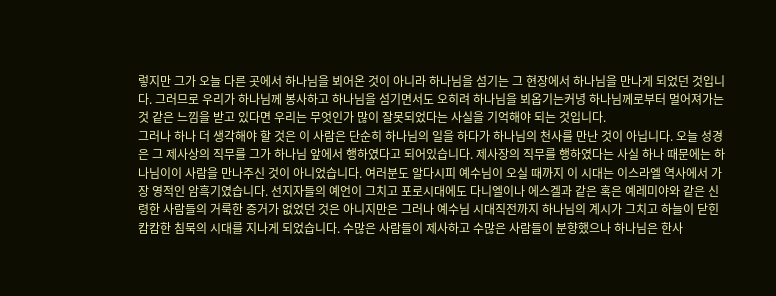렇지만 그가 오늘 다른 곳에서 하나님을 뵈어온 것이 아니라 하나님을 섬기는 그 현장에서 하나님을 만나게 되었던 것입니다. 그러므로 우리가 하나님께 봉사하고 하나님을 섬기면서도 오히려 하나님을 뵈옵기는커녕 하나님께로부터 멀어져가는 것 같은 느낌을 받고 있다면 우리는 무엇인가 많이 잘못되었다는 사실을 기억해야 되는 것입니다.
그러나 하나 더 생각해야 할 것은 이 사람은 단순히 하나님의 일을 하다가 하나님의 천사를 만난 것이 아닙니다. 오늘 성경은 그 제사상의 직무를 그가 하나님 앞에서 행하였다고 되어있습니다. 제사장의 직무를 행하였다는 사실 하나 때문에는 하나님이이 사람을 만나주신 것이 아니었습니다. 여러분도 알다시피 예수님이 오실 때까지 이 시대는 이스라엘 역사에서 가장 영적인 암흑기였습니다. 선지자들의 예언이 그치고 포로시대에도 다니엘이나 에스겔과 같은 혹은 예레미야와 같은 신령한 사람들의 거룩한 증거가 없었던 것은 아니지만은 그러나 예수님 시대직전까지 하나님의 계시가 그치고 하늘이 닫힌 캄캄한 침묵의 시대를 지나게 되었습니다. 수많은 사람들이 제사하고 수많은 사람들이 분향했으나 하나님은 한사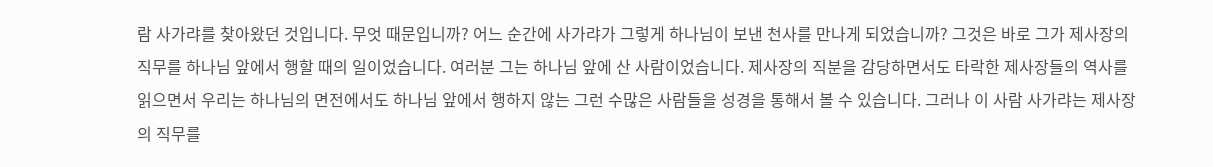람 사가랴를 찾아왔던 것입니다. 무엇 때문입니까? 어느 순간에 사가랴가 그렇게 하나님이 보낸 천사를 만나게 되었습니까? 그것은 바로 그가 제사장의 직무를 하나님 앞에서 행할 때의 일이었습니다. 여러분 그는 하나님 앞에 산 사람이었습니다. 제사장의 직분을 감당하면서도 타락한 제사장들의 역사를 읽으면서 우리는 하나님의 면전에서도 하나님 앞에서 행하지 않는 그런 수많은 사람들을 성경을 통해서 볼 수 있습니다. 그러나 이 사람 사가랴는 제사장의 직무를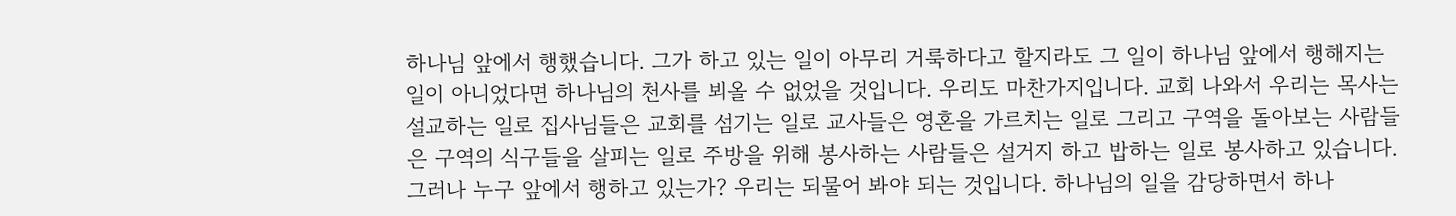하나님 앞에서 행했습니다. 그가 하고 있는 일이 아무리 거룩하다고 할지라도 그 일이 하나님 앞에서 행해지는 일이 아니었다면 하나님의 천사를 뵈올 수 없었을 것입니다. 우리도 마찬가지입니다. 교회 나와서 우리는 목사는 설교하는 일로 집사님들은 교회를 섬기는 일로 교사들은 영혼을 가르치는 일로 그리고 구역을 돌아보는 사람들은 구역의 식구들을 살피는 일로 주방을 위해 봉사하는 사람들은 설거지 하고 밥하는 일로 봉사하고 있습니다. 그러나 누구 앞에서 행하고 있는가? 우리는 되물어 봐야 되는 것입니다. 하나님의 일을 감당하면서 하나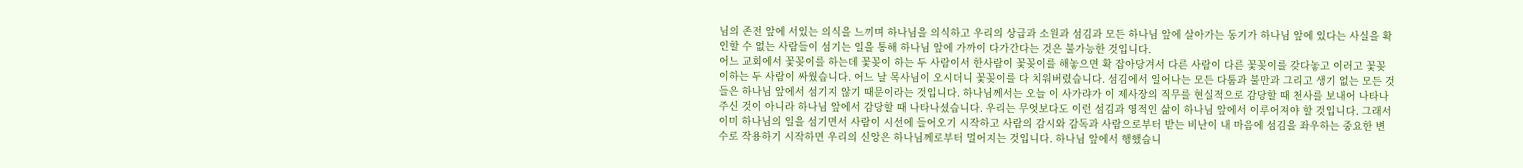님의 존전 앞에 서있는 의식을 느끼며 하나님을 의식하고 우리의 상급과 소원과 섬김과 모든 하나님 앞에 살아가는 동기가 하나님 앞에 있다는 사실을 확인할 수 없는 사람들이 섬기는 일을 통해 하나님 앞에 가까이 다가간다는 것은 불가능한 것입니다.
어느 교회에서 꽃꽂이를 하는데 꽃꽂이 하는 두 사람이서 한사람이 꽃꽂이를 해놓으면 확 잡아당겨서 다른 사람이 다른 꽃꽂이를 갖다놓고 이러고 꽃꽂이하는 두 사람이 싸웠습니다. 어느 날 목사님이 오시더니 꽃꽂이를 다 치워버렸습니다. 섬김에서 일어나는 모든 다툼과 불만과 그리고 생기 없는 모든 것들은 하나님 앞에서 섬기지 않기 때문이라는 것입니다. 하나님께서는 오늘 이 사가랴가 이 제사장의 직무를 현실적으로 감당할 때 천사를 보내어 나타나 주신 것이 아니라 하나님 앞에서 감당할 때 나타나셨습니다. 우리는 무엇보다도 이런 섬김과 영적인 삶이 하나님 앞에서 이루어져야 할 것입니다. 그래서 이미 하나님의 일을 섬기면서 사람이 시선에 들어오기 시작하고 사람의 감시와 감독과 사람으로부터 받는 비난이 내 마음에 섬김을 좌우하는 중요한 변수로 작용하기 시작하면 우리의 신앙은 하나님께로부터 멀어지는 것입니다. 하나님 앞에서 행했습니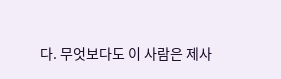다. 무엇보다도 이 사람은 제사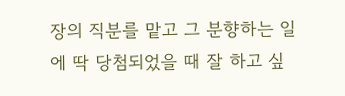장의 직분를 맡고 그 분향하는 일에 딱 당첨되었을 때 잘 하고 싶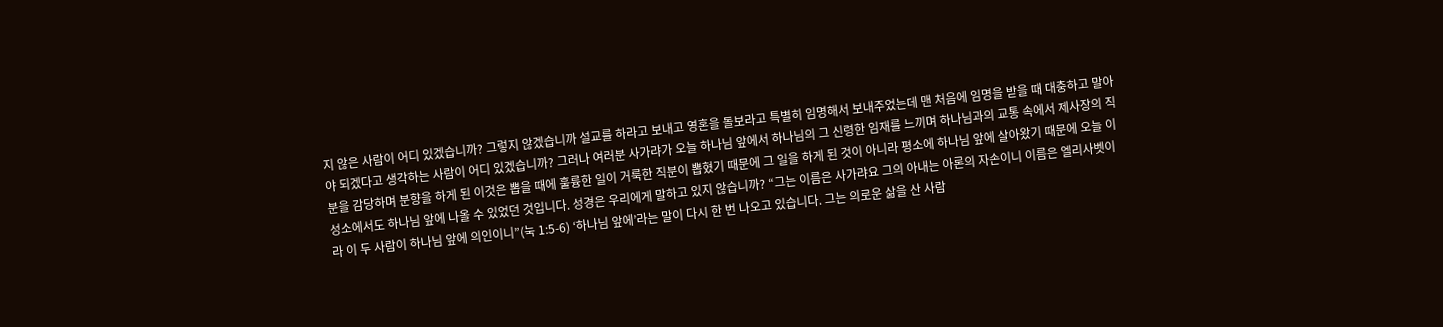지 않은 사람이 어디 있겠습니까? 그렇지 않겠습니까 설교를 하라고 보내고 영혼을 돌보라고 특별히 임명해서 보내주었는데 맨 처음에 임명을 받을 때 대충하고 말아야 되겠다고 생각하는 사람이 어디 있겠습니까? 그러나 여러분 사가랴가 오늘 하나님 앞에서 하나님의 그 신령한 임재를 느끼며 하나님과의 교통 속에서 제사장의 직분을 감당하며 분향을 하게 된 이것은 뽑을 때에 훌륭한 일이 거룩한 직분이 뽑혔기 때문에 그 일을 하게 된 것이 아니라 평소에 하나님 앞에 살아왔기 때문에 오늘 이 성소에서도 하나님 앞에 나올 수 있었던 것입니다. 성경은 우리에게 말하고 있지 않습니까? “그는 이름은 사가랴요 그의 아내는 아론의 자손이니 이름은 엘리사벳이라 이 두 사람이 하나님 앞에 의인이니”(눅 1:5-6) ‘하나님 앞에’라는 말이 다시 한 번 나오고 있습니다. 그는 의로운 삶을 산 사람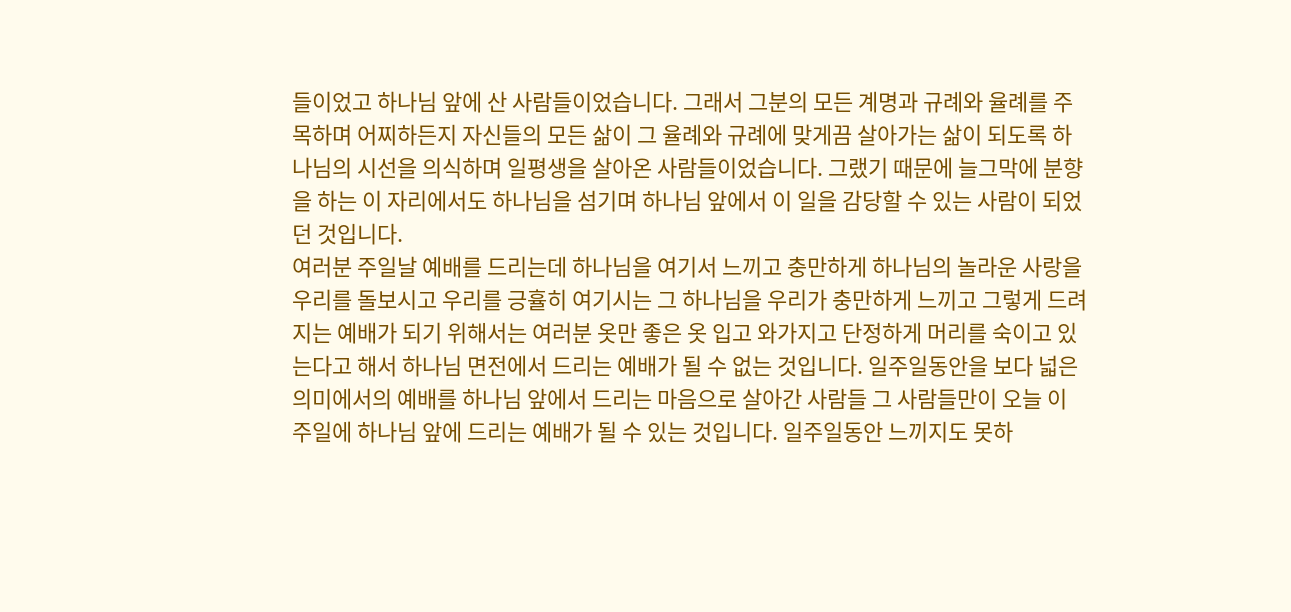들이었고 하나님 앞에 산 사람들이었습니다. 그래서 그분의 모든 계명과 규례와 율례를 주목하며 어찌하든지 자신들의 모든 삶이 그 율례와 규례에 맞게끔 살아가는 삶이 되도록 하나님의 시선을 의식하며 일평생을 살아온 사람들이었습니다. 그랬기 때문에 늘그막에 분향을 하는 이 자리에서도 하나님을 섬기며 하나님 앞에서 이 일을 감당할 수 있는 사람이 되었던 것입니다.
여러분 주일날 예배를 드리는데 하나님을 여기서 느끼고 충만하게 하나님의 놀라운 사랑을 우리를 돌보시고 우리를 긍휼히 여기시는 그 하나님을 우리가 충만하게 느끼고 그렇게 드려지는 예배가 되기 위해서는 여러분 옷만 좋은 옷 입고 와가지고 단정하게 머리를 숙이고 있는다고 해서 하나님 면전에서 드리는 예배가 될 수 없는 것입니다. 일주일동안을 보다 넓은 의미에서의 예배를 하나님 앞에서 드리는 마음으로 살아간 사람들 그 사람들만이 오늘 이 주일에 하나님 앞에 드리는 예배가 될 수 있는 것입니다. 일주일동안 느끼지도 못하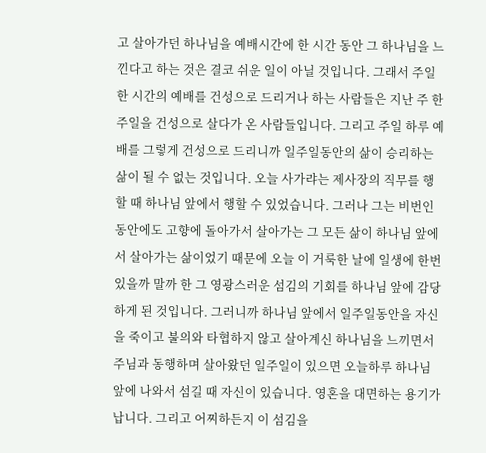고 살아가던 하나님을 예배시간에 한 시간 동안 그 하나님을 느낀다고 하는 것은 결코 쉬운 일이 아닐 것입니다. 그래서 주일 한 시간의 예배를 건성으로 드리거나 하는 사람들은 지난 주 한 주일을 건성으로 살다가 온 사람들입니다. 그리고 주일 하루 예배를 그렇게 건성으로 드리니까 일주일동안의 삶이 승리하는 삶이 될 수 없는 것입니다. 오늘 사가랴는 제사장의 직무를 행할 때 하나님 앞에서 행할 수 있었습니다. 그러나 그는 비번인 동안에도 고향에 돌아가서 살아가는 그 모든 삶이 하나님 앞에서 살아가는 삶이었기 때문에 오늘 이 거룩한 날에 일생에 한번 있을까 말까 한 그 영광스러운 섬김의 기회를 하나님 앞에 감당하게 된 것입니다. 그러니까 하나님 앞에서 일주일동안을 자신을 죽이고 불의와 타협하지 않고 살아계신 하나님을 느끼면서 주님과 동행하며 살아왔던 일주일이 있으면 오늘하루 하나님 앞에 나와서 섬길 때 자신이 있습니다. 영혼을 대면하는 용기가 납니다. 그리고 어찌하든지 이 섬김을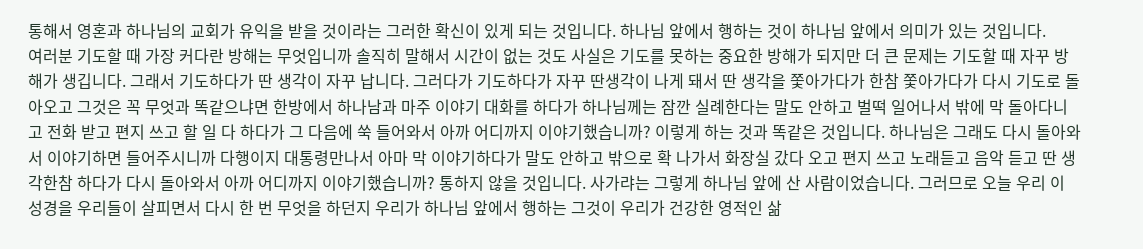통해서 영혼과 하나님의 교회가 유익을 받을 것이라는 그러한 확신이 있게 되는 것입니다. 하나님 앞에서 행하는 것이 하나님 앞에서 의미가 있는 것입니다.
여러분 기도할 때 가장 커다란 방해는 무엇입니까 솔직히 말해서 시간이 없는 것도 사실은 기도를 못하는 중요한 방해가 되지만 더 큰 문제는 기도할 때 자꾸 방해가 생깁니다. 그래서 기도하다가 딴 생각이 자꾸 납니다. 그러다가 기도하다가 자꾸 딴생각이 나게 돼서 딴 생각을 쫓아가다가 한참 쫓아가다가 다시 기도로 돌아오고 그것은 꼭 무엇과 똑같으냐면 한방에서 하나남과 마주 이야기 대화를 하다가 하나님께는 잠깐 실례한다는 말도 안하고 벌떡 일어나서 밖에 막 돌아다니고 전화 받고 편지 쓰고 할 일 다 하다가 그 다음에 쑥 들어와서 아까 어디까지 이야기했습니까? 이렇게 하는 것과 똑같은 것입니다. 하나님은 그래도 다시 돌아와서 이야기하면 들어주시니까 다행이지 대통령만나서 아마 막 이야기하다가 말도 안하고 밖으로 확 나가서 화장실 갔다 오고 편지 쓰고 노래듣고 음악 듣고 딴 생각한참 하다가 다시 돌아와서 아까 어디까지 이야기했습니까? 통하지 않을 것입니다. 사가랴는 그렇게 하나님 앞에 산 사람이었습니다. 그러므로 오늘 우리 이 성경을 우리들이 살피면서 다시 한 번 무엇을 하던지 우리가 하나님 앞에서 행하는 그것이 우리가 건강한 영적인 삶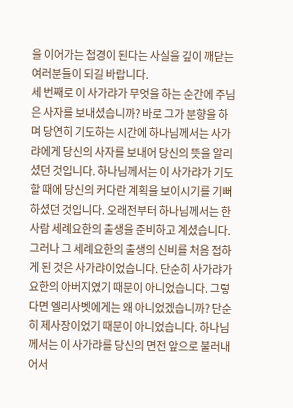을 이어가는 첩경이 된다는 사실을 깊이 깨닫는 여러분들이 되길 바랍니다.
세 번째로 이 사가랴가 무엇을 하는 순간에 주님은 사자를 보내셨습니까? 바로 그가 분향을 하며 당연히 기도하는 시간에 하나님께서는 사가랴에게 당신의 사자를 보내어 당신의 뜻을 알리셨던 것입니다. 하나님께서는 이 사가랴가 기도할 때에 당신의 커다란 계획을 보이시기를 기뻐하셨던 것입니다. 오래전부터 하나님께서는 한 사람 세례요한의 출생을 준비하고 계셨습니다. 그러나 그 세례요한의 출생의 신비를 처음 접하게 된 것은 사가랴이었습니다. 단순히 사가랴가 요한의 아버지였기 때문이 아니었습니다. 그렇다면 엘리사벳에게는 왜 아니었겠습니까? 단순히 제사장이었기 때문이 아니었습니다. 하나님께서는 이 사가랴를 당신의 면전 앞으로 불러내어서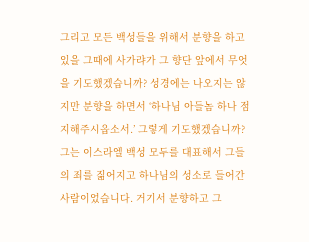그리고 모든 백성들을 위해서 분향을 하고 있을 그때에 사가랴가 그 향단 앞에서 무엇을 기도했겠습니까? 성경에는 나오지는 않지만 분향을 하면서 ‘하나님 아들놈 하나 점지해주시옵소서.’ 그렇게 기도했겠습니까? 그는 이스라엘 백성 모두를 대표해서 그들의 죄를 짊어지고 하나님의 성소로 들어간 사람이었습니다. 거기서 분향하고 그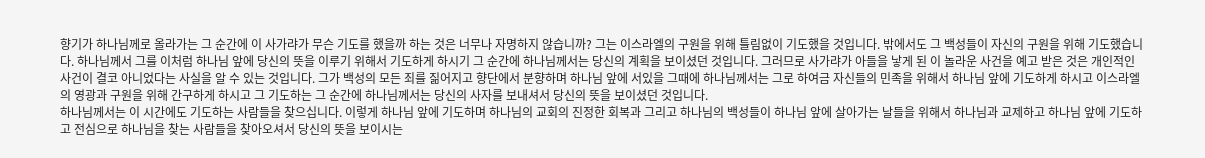향기가 하나님께로 올라가는 그 순간에 이 사가랴가 무슨 기도를 했을까 하는 것은 너무나 자명하지 않습니까? 그는 이스라엘의 구원을 위해 틀림없이 기도했을 것입니다. 밖에서도 그 백성들이 자신의 구원을 위해 기도했습니다. 하나님께서 그를 이처럼 하나님 앞에 당신의 뜻을 이루기 위해서 기도하게 하시기 그 순간에 하나님께서는 당신의 계획을 보이셨던 것입니다. 그러므로 사가랴가 아들을 낳게 된 이 놀라운 사건을 예고 받은 것은 개인적인 사건이 결코 아니었다는 사실을 알 수 있는 것입니다. 그가 백성의 모든 죄를 짊어지고 향단에서 분향하며 하나님 앞에 서있을 그때에 하나님께서는 그로 하여금 자신들의 민족을 위해서 하나님 앞에 기도하게 하시고 이스라엘의 영광과 구원을 위해 간구하게 하시고 그 기도하는 그 순간에 하나님께서는 당신의 사자를 보내셔서 당신의 뜻을 보이셨던 것입니다.
하나님께서는 이 시간에도 기도하는 사람들을 찾으십니다. 이렇게 하나님 앞에 기도하며 하나님의 교회의 진정한 회복과 그리고 하나님의 백성들이 하나님 앞에 살아가는 날들을 위해서 하나님과 교제하고 하나님 앞에 기도하고 전심으로 하나님을 찾는 사람들을 찾아오셔서 당신의 뜻을 보이시는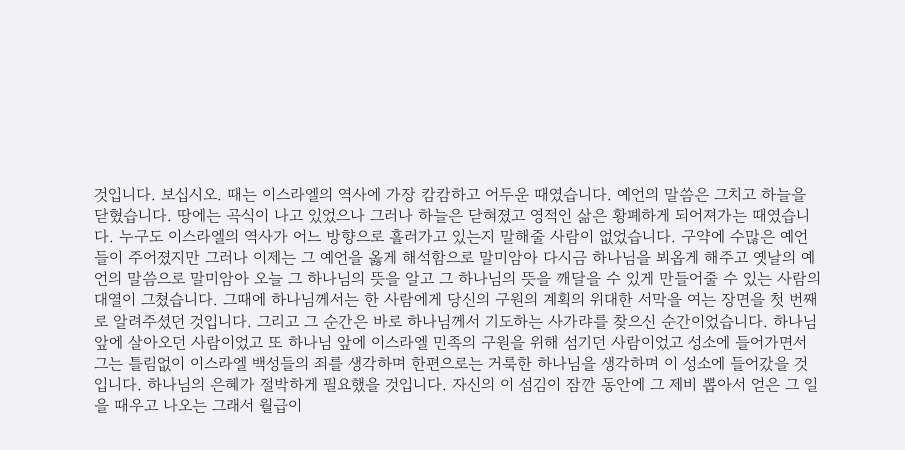것입니다. 보십시오. 때는 이스라엘의 역사에 가장 캄캄하고 어두운 때였습니다. 예언의 말씀은 그치고 하늘을 닫혔습니다. 땅에는 곡식이 나고 있었으나 그러나 하늘은 닫혀졌고 영적인 삶은 황폐하게 되어져가는 때였습니다. 누구도 이스라엘의 역사가 어느 방향으로 흘러가고 있는지 말해줄 사람이 없었습니다. 구약에 수많은 예언들이 주어졌지만 그러나 이제는 그 예언을 옳게 해석함으로 말미암아 다시금 하나님을 뵈옵게 해주고 옛날의 예언의 말씀으로 말미암아 오늘 그 하나님의 뜻을 알고 그 하나님의 뜻을 깨달을 수 있게 만들어줄 수 있는 사람의 대열이 그쳤습니다. 그때에 하나님께서는 한 사람에게 당신의 구원의 계획의 위대한 서막을 여는 장면을 첫 번째로 알려주셨던 것입니다. 그리고 그 순간은 바로 하나님께서 기도하는 사가랴를 찾으신 순간이었습니다. 하나님 앞에 살아오던 사람이었고 또 하나님 앞에 이스라엘 민족의 구원을 위해 섬기던 사람이었고 성소에 들어가면서 그는 틀림없이 이스라엘 백성들의 죄를 생각하며 한편으로는 거룩한 하나님을 생각하며 이 성소에 들어갔을 것입니다. 하나님의 은혜가 절박하게 필요했을 것입니다. 자신의 이 섬김이 잠깐 동안에 그 제비 뽑아서 얻은 그 일을 때우고 나오는 그래서 월급이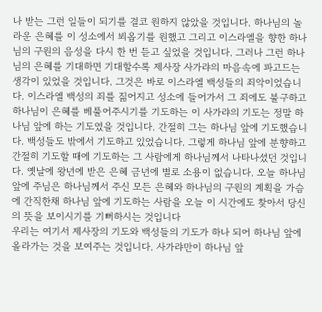나 받는 그런 일들이 되기를 결코 원하지 않았을 것입니다. 하나님의 놀라운 은혜를 이 성소에서 뵈옵기를 원했고 그리고 이스라엘을 향한 하나님의 구원의 음성을 다시 한 번 듣고 싶었을 것입니다. 그러나 그런 하나님의 은혜를 기대하면 기대할수록 제사장 사가랴의 마음속에 파고드는 생각이 있었을 것입니다. 그것은 바로 이스라엘 백성들의 죄악이었습니다. 이스라엘 백성의 죄를 짊어지고 성소에 들어가서 그 죄에도 불구하고 하나님이 은혜를 베풀어주시기를 기도하는 이 사가랴의 기도는 정말 하나님 앞에 하는 기도였을 것입니다. 간절히 그는 하나님 앞에 기도했습니다. 백성들도 밖에서 기도하고 있었습니다. 그렇게 하나님 앞에 분향하고 간절히 기도할 때에 기도하는 그 사람에게 하나님께서 나타나셨던 것입니다. 옛날에 왕년에 받은 은혜 금년에 별로 소용이 없습니다. 오늘 하나님 앞에 주님은 하나님께서 주신 모든 은혜와 하나님의 구원의 계획을 가슴에 간직한채 하나님 앞에 기도하는 사람을 오늘 이 시간에도 찾아서 당신의 뜻을 보이시기를 기뻐하시는 것입니다
우리는 여기서 제사장의 기도와 백성들의 기도가 하나 되어 하나님 앞에 올라가는 것을 보여주는 것입니다. 사가랴만이 하나님 앞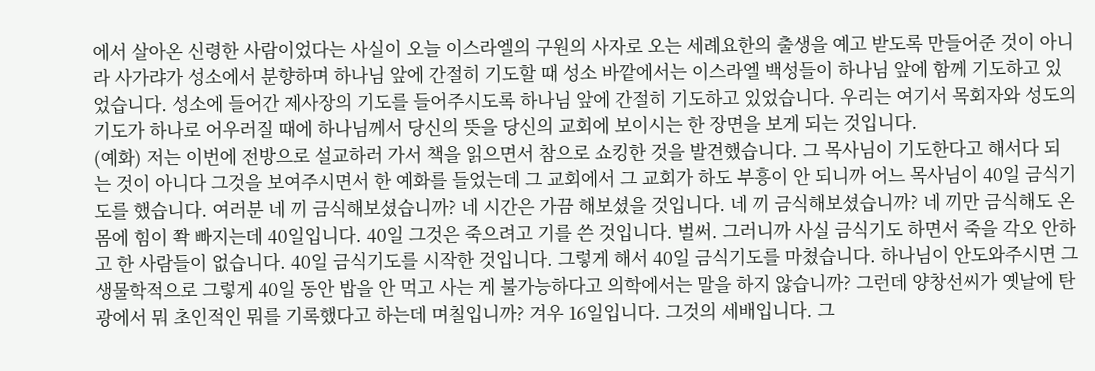에서 살아온 신령한 사람이었다는 사실이 오늘 이스라엘의 구원의 사자로 오는 세례요한의 출생을 예고 받도록 만들어준 것이 아니라 사가랴가 성소에서 분향하며 하나님 앞에 간절히 기도할 때 성소 바깥에서는 이스라엘 백성들이 하나님 앞에 함께 기도하고 있었습니다. 성소에 들어간 제사장의 기도를 들어주시도록 하나님 앞에 간절히 기도하고 있었습니다. 우리는 여기서 목회자와 성도의 기도가 하나로 어우러질 때에 하나님께서 당신의 뜻을 당신의 교회에 보이시는 한 장면을 보게 되는 것입니다.
(예화) 저는 이번에 전방으로 설교하러 가서 책을 읽으면서 참으로 쇼킹한 것을 발견했습니다. 그 목사님이 기도한다고 해서다 되는 것이 아니다 그것을 보여주시면서 한 예화를 들었는데 그 교회에서 그 교회가 하도 부흥이 안 되니까 어느 목사님이 40일 금식기도를 했습니다. 여러분 네 끼 금식해보셨습니까? 네 시간은 가끔 해보셨을 것입니다. 네 끼 금식해보셨습니까? 네 끼만 금식해도 온 몸에 힘이 쫙 빠지는데 40일입니다. 40일 그것은 죽으려고 기를 쓴 것입니다. 벌써. 그러니까 사실 금식기도 하면서 죽을 각오 안하고 한 사람들이 없습니다. 40일 금식기도를 시작한 것입니다. 그렇게 해서 40일 금식기도를 마쳤습니다. 하나님이 안도와주시면 그 생물학적으로 그렇게 40일 동안 밥을 안 먹고 사는 게 불가능하다고 의학에서는 말을 하지 않습니까? 그런데 양창선씨가 옛날에 탄광에서 뭐 초인적인 뭐를 기록했다고 하는데 며칠입니까? 겨우 16일입니다. 그것의 세배입니다. 그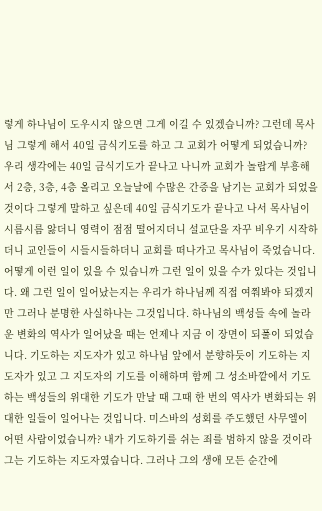렇게 하나님이 도우시지 않으면 그게 이길 수 있겠습니까? 그런데 목사님 그렇게 해서 40일 금식기도를 하고 그 교회가 어떻게 되었습니까? 우리 생각에는 40일 금식기도가 끝나고 나니까 교회가 놀랍게 부흥해서 2층, 3층, 4층 올리고 오늘날에 수많은 간증을 남기는 교회가 되었을 것이다 그렇게 말하고 싶은데 40일 금식기도가 끝나고 나서 목사님이 시름시름 앓더니 영력이 점점 떨어지더니 설교단을 자꾸 비우기 시작하더니 교인들이 시들시들하더니 교회를 떠나가고 목사님이 죽었습니다.
어떻게 이런 일이 있을 수 있습니까 그런 일이 있을 수가 있다는 것입니다. 왜 그런 일이 일어났는지는 우리가 하나님께 직접 여쭤봐야 되겠지만 그러나 분명한 사실하나는 그것입니다. 하나님의 백성들 속에 놀라운 변화의 역사가 일어났을 때는 언제나 지금 이 장면이 되풀이 되었습니다. 기도하는 지도자가 있고 하나님 앞에서 분향하듯이 기도하는 지도자가 있고 그 지도자의 기도를 이해하며 함께 그 성소바깥에서 기도하는 백성들의 위대한 기도가 만날 때 그때 한 번의 역사가 변화되는 위대한 일들이 일어나는 것입니다. 미스바의 성회를 주도했던 사무엘이 어떤 사람이었습니까? 내가 기도하기를 쉬는 죄를 범하지 않을 것이라 그는 기도하는 지도자였습니다. 그러나 그의 생애 모든 순간에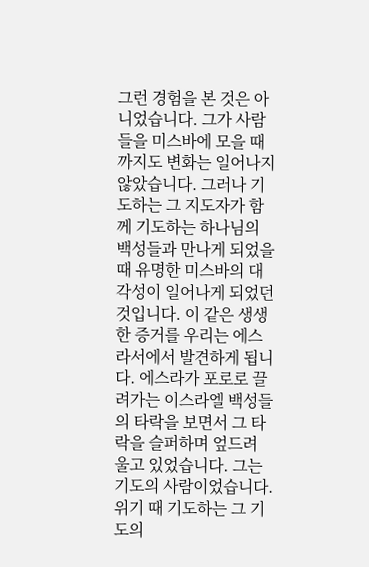그런 경험을 본 것은 아니었습니다. 그가 사람들을 미스바에 모을 때까지도 변화는 일어나지 않았습니다. 그러나 기도하는 그 지도자가 함께 기도하는 하나님의 백성들과 만나게 되었을 때 유명한 미스바의 대각성이 일어나게 되었던 것입니다. 이 같은 생생한 증거를 우리는 에스라서에서 발견하게 됩니다. 에스라가 포로로 끌려가는 이스라엘 백성들의 타락을 보면서 그 타락을 슬퍼하며 엎드려 울고 있었습니다. 그는 기도의 사람이었습니다. 위기 때 기도하는 그 기도의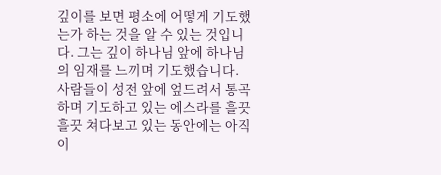깊이를 보면 평소에 어떻게 기도했는가 하는 것을 알 수 있는 것입니다. 그는 깊이 하나님 앞에 하나님의 임재를 느끼며 기도했습니다. 사람들이 성전 앞에 엎드려서 통곡하며 기도하고 있는 에스라를 흘끗흘끗 쳐다보고 있는 동안에는 아직 이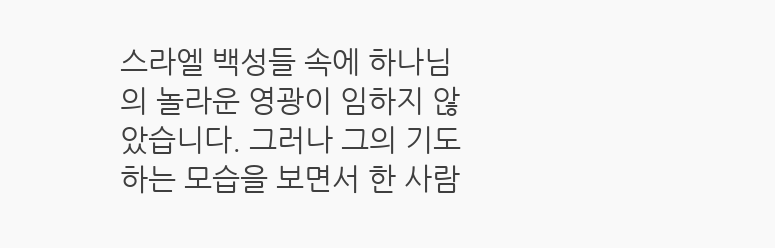스라엘 백성들 속에 하나님의 놀라운 영광이 임하지 않았습니다. 그러나 그의 기도하는 모습을 보면서 한 사람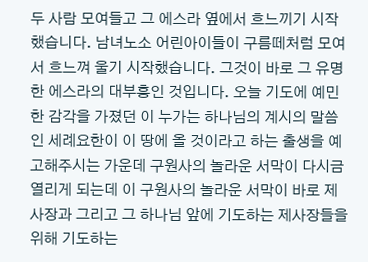두 사람 모여들고 그 에스라 옆에서 흐느끼기 시작했습니다. 남녀노소 어린아이들이 구름떼처럼 모여서 흐느껴 울기 시작했습니다. 그것이 바로 그 유명한 에스라의 대부흥인 것입니다. 오늘 기도에 예민한 감각을 가졌던 이 누가는 하나님의 계시의 말씀인 세례요한이 이 땅에 올 것이라고 하는 출생을 예고해주시는 가운데 구원사의 놀라운 서막이 다시금 열리게 되는데 이 구원사의 놀라운 서막이 바로 제사장과 그리고 그 하나님 앞에 기도하는 제사장들을 위해 기도하는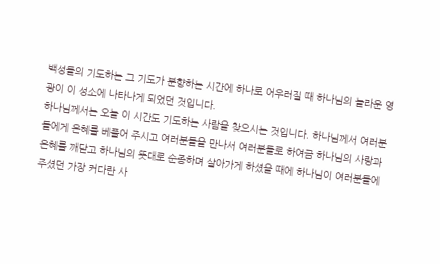백성들의 기도하는 그 기도가 분향하는 시간에 하나로 어우러질 때 하나님의 놀라운 영광이 이 성소에 나타나게 되었던 것입니다.
하나님께서는 오늘 이 시간도 기도하는 사람을 찾으시는 것입니다. 하나님께서 여러분들에게 은혜를 베풀어 주시고 여러분들을 만나서 여러분들로 하여금 하나님의 사랑과 은혜를 깨닫고 하나님의 뜻대로 순종하며 살아가게 하셨을 때에 하나님이 여러분들에 주셨던 가장 커다란 사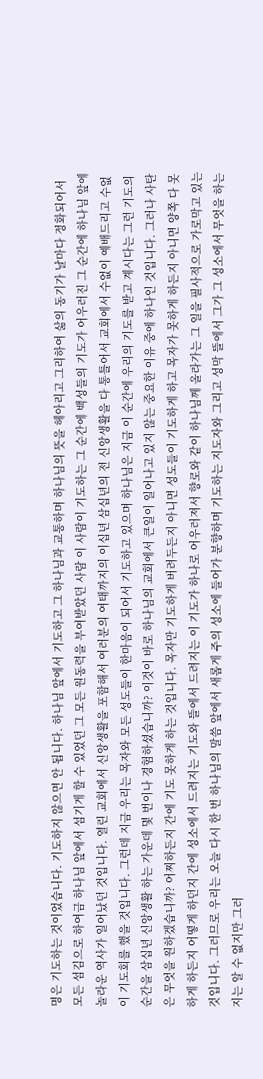명은 기도하는 것이었습니다. 기도하지 않으면 안 됩니다. 하나님 앞에서 기도하고 그 하나님과 교통하며 하나님의 뜻을 헤아리고 그리하여 삶의 동기가 날마다 정화되어서 모든 섬김으로 하여금 하나님 앞에서 섬기게 할 수 있었던 그 모든 원동력을 부여받았던 사람 이 사람이 기도하는 그 순간에 백성들의 기도가 어우러진 그 순간에 하나님 앞에 놀라운 역사가 일어났던 것입니다. 열린 교회에서 신앙생활을 포함해서 여러분의 여태까지의 이십년 삼십년의 전 신앙생활을 다 통틀어서 교회에서 수없이 예배드리고 수없이 기도회를 했을 것입니다. 그런데 지금 우리는 목자와 모든 성도들이 한마음이 되어서 기도하고 있으며 하나님은 지금 이 순간에 우리의 기도를 받고 계시다는 그런 기도의 순간을 삼십년 신앙생활 하는 가운데 몇 번이나 경험하셨습니까? 이것이 바로 하나님의 교회에서 큰일이 일어나고 있지 않는 중요한 이유 중에 하나인 것입니다. 그러나 사탄은 무엇을 원하겠습니까? 어찌하든지 간에 기도 못하게 하는 것입니다. 목자만 기도하게 버려두든지 아니면 성도들이 기도하게 하고 목자가 못하게 하든지 아니면 양쪽 다 못하게 하든지 어떻게 하던지 간에 성소에서 드려지는 기도와 뜰에서 드려지는 이 기도가 하나로 어우러져서 향로와 같이 하나님께 올라가는 그 일을 필사적으로 가로막고 있는 것입니다. 그러므로 우리는 오늘 다시 한 번 하나님의 말씀 앞에서 새롭게 주의 성소에 들어가 분향하며 기도하는 지도자와 그리고 성막 뜰에서 그가 그 성소에서 무엇을 하는지는 알 수 없지만 그러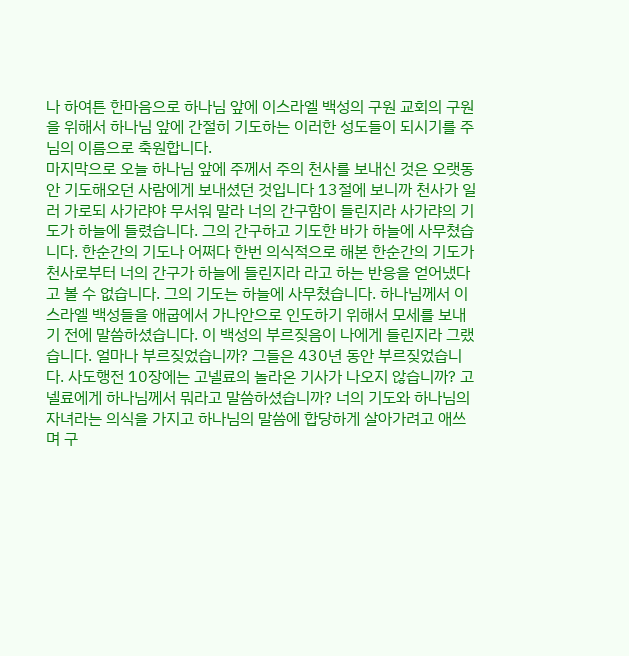나 하여튼 한마음으로 하나님 앞에 이스라엘 백성의 구원 교회의 구원을 위해서 하나님 앞에 간절히 기도하는 이러한 성도들이 되시기를 주님의 이름으로 축원합니다.
마지막으로 오늘 하나님 앞에 주께서 주의 천사를 보내신 것은 오랫동안 기도해오던 사람에게 보내셨던 것입니다 13절에 보니까 천사가 일러 가로되 사가랴야 무서워 말라 너의 간구함이 들린지라 사가랴의 기도가 하늘에 들렸습니다. 그의 간구하고 기도한 바가 하늘에 사무쳤습니다. 한순간의 기도나 어쩌다 한번 의식적으로 해본 한순간의 기도가 천사로부터 너의 간구가 하늘에 들린지라 라고 하는 반응을 얻어냈다고 볼 수 없습니다. 그의 기도는 하늘에 사무쳤습니다. 하나님께서 이스라엘 백성들을 애굽에서 가나안으로 인도하기 위해서 모세를 보내기 전에 말씀하셨습니다. 이 백성의 부르짖음이 나에게 들린지라 그랬습니다. 얼마나 부르짖었습니까? 그들은 430년 동안 부르짖었습니다. 사도행전 10장에는 고넬료의 놀라온 기사가 나오지 않습니까? 고넬료에게 하나님께서 뭐라고 말씀하셨습니까? 너의 기도와 하나님의 자녀라는 의식을 가지고 하나님의 말씀에 합당하게 살아가려고 애쓰며 구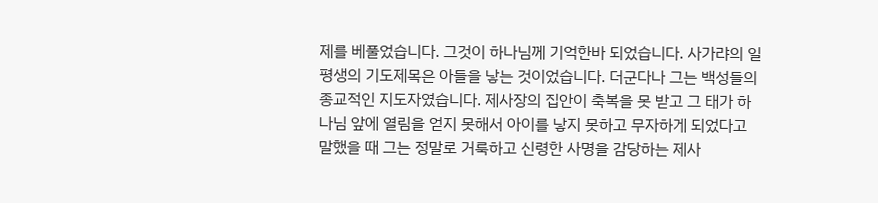제를 베풀었습니다. 그것이 하나님께 기억한바 되었습니다. 사가랴의 일평생의 기도제목은 아들을 낳는 것이었습니다. 더군다나 그는 백성들의 종교적인 지도자였습니다. 제사장의 집안이 축복을 못 받고 그 태가 하나님 앞에 열림을 얻지 못해서 아이를 낳지 못하고 무자하게 되었다고 말했을 때 그는 정말로 거룩하고 신령한 사명을 감당하는 제사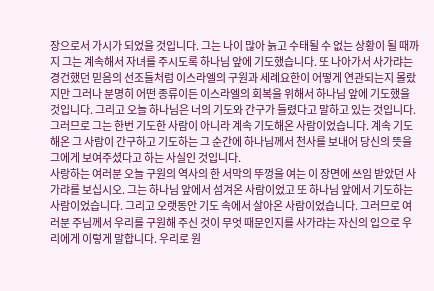장으로서 가시가 되었을 것입니다. 그는 나이 많아 늙고 수태될 수 없는 상황이 될 때까지 그는 계속해서 자녀를 주시도록 하나님 앞에 기도했습니다. 또 나아가서 사가랴는 경건했던 믿음의 선조들처럼 이스라엘의 구원과 세례요한이 어떻게 연관되는지 몰랐지만 그러나 분명히 어떤 종류이든 이스라엘의 회복을 위해서 하나님 앞에 기도했을 것입니다. 그리고 오늘 하나님은 너의 기도와 간구가 들렸다고 말하고 있는 것입니다. 그러므로 그는 한번 기도한 사람이 아니라 계속 기도해온 사람이었습니다. 계속 기도해온 그 사람이 간구하고 기도하는 그 순간에 하나님께서 천사를 보내어 당신의 뜻을 그에게 보여주셨다고 하는 사실인 것입니다.
사랑하는 여러분 오늘 구원의 역사의 한 서막의 뚜껑을 여는 이 장면에 쓰임 받았던 사가랴를 보십시오. 그는 하나님 앞에서 섬겨온 사람이었고 또 하나님 앞에서 기도하는 사람이었습니다. 그리고 오랫동안 기도 속에서 살아온 사람이었습니다. 그러므로 여러분 주님께서 우리를 구원해 주신 것이 무엇 때문인지를 사가랴는 자신의 입으로 우리에게 이렇게 말합니다. 우리로 원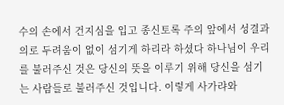수의 손에서 건지심을 입고 종신토록 주의 앞에서 성결과 의로 두려움이 없이 섬기게 하리라 하셨다 하나님이 우리를 불러주신 것은 당신의 뜻을 이루기 위해 당신을 섬기는 사람들로 불러주신 것입니다. 이렇게 사가랴와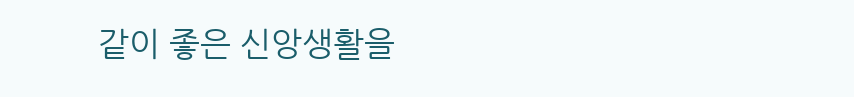같이 좋은 신앙생활을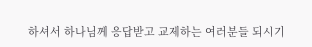하셔서 하나님께 응답받고 교제하는 여러분들 되시기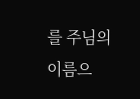를 주님의 이름으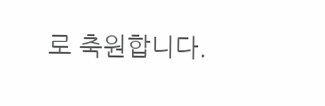로 축원합니다.